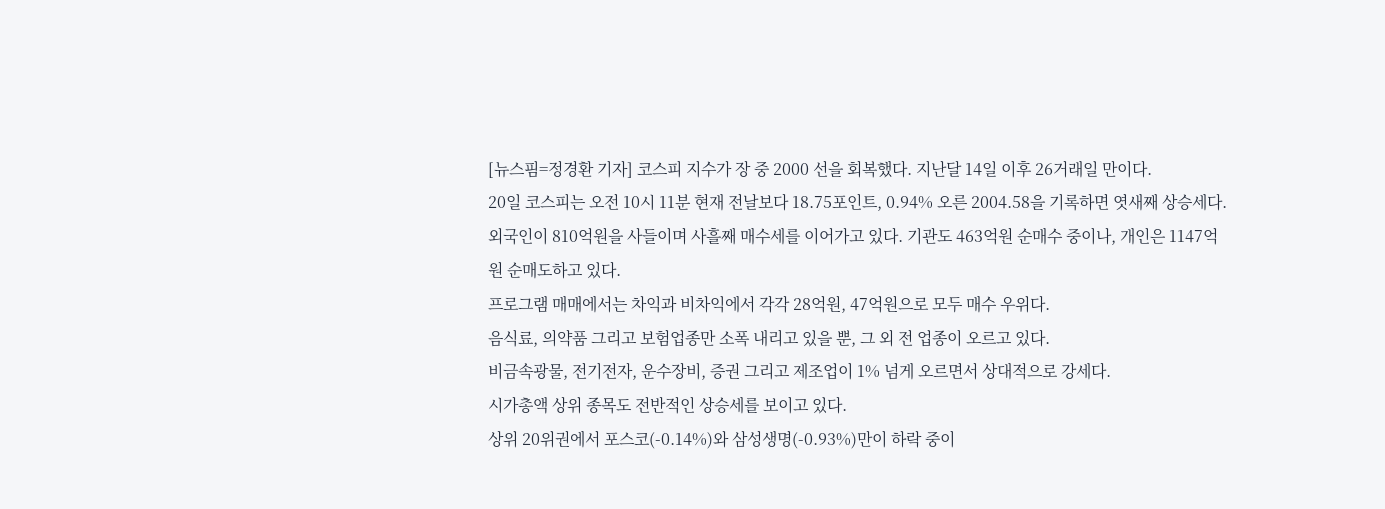[뉴스핌=정경환 기자] 코스피 지수가 장 중 2000 선을 회복했다. 지난달 14일 이후 26거래일 만이다.
20일 코스피는 오전 10시 11분 현재 전날보다 18.75포인트, 0.94% 오른 2004.58을 기록하면 엿새째 상승세다.
외국인이 810억원을 사들이며 사흘째 매수세를 이어가고 있다. 기관도 463억원 순매수 중이나, 개인은 1147억원 순매도하고 있다.
프로그램 매매에서는 차익과 비차익에서 각각 28억원, 47억원으로 모두 매수 우위다.
음식료, 의약품 그리고 보험업종만 소폭 내리고 있을 뿐, 그 외 전 업종이 오르고 있다.
비금속광물, 전기전자, 운수장비, 증권 그리고 제조업이 1% 넘게 오르면서 상대적으로 강세다.
시가총액 상위 종목도 전반적인 상승세를 보이고 있다.
상위 20위권에서 포스코(-0.14%)와 삼성생명(-0.93%)만이 하락 중이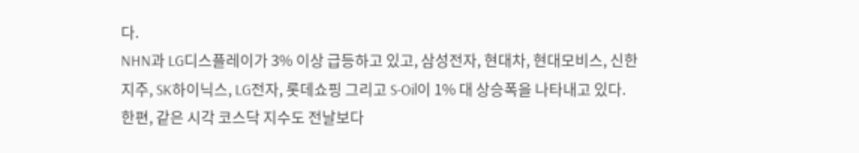다.
NHN과 LG디스플레이가 3% 이상 급등하고 있고, 삼성전자, 현대차, 현대모비스, 신한지주, SK하이닉스, LG전자, 롯데쇼핑 그리고 S-Oil이 1% 대 상승폭을 나타내고 있다.
한편, 같은 시각 코스닥 지수도 전날보다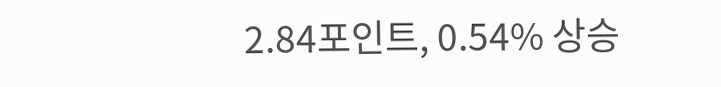2.84포인트, 0.54% 상승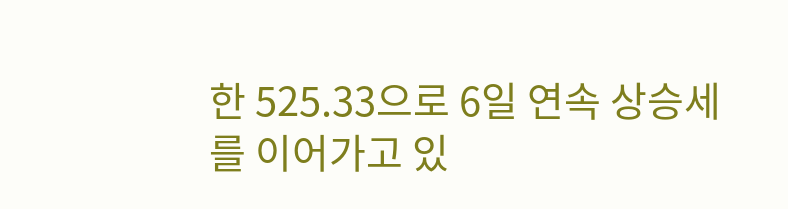한 525.33으로 6일 연속 상승세를 이어가고 있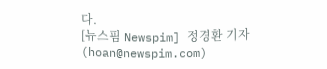다.
[뉴스핌 Newspim] 정경환 기자 (hoan@newspim.com)